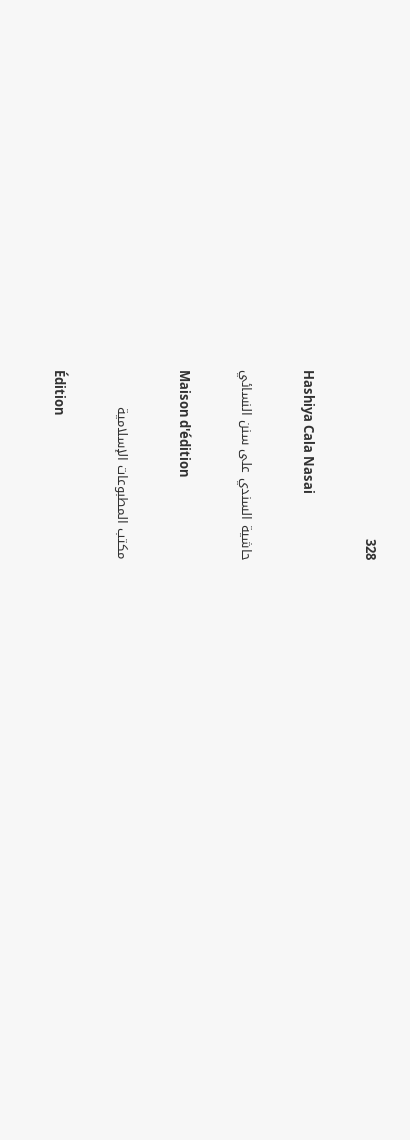328

Hashiya Cala Nasai

حاشية السندي على سنن النسائي

Maison d'édition

مكتب المطبوعات الإسلامية

Édition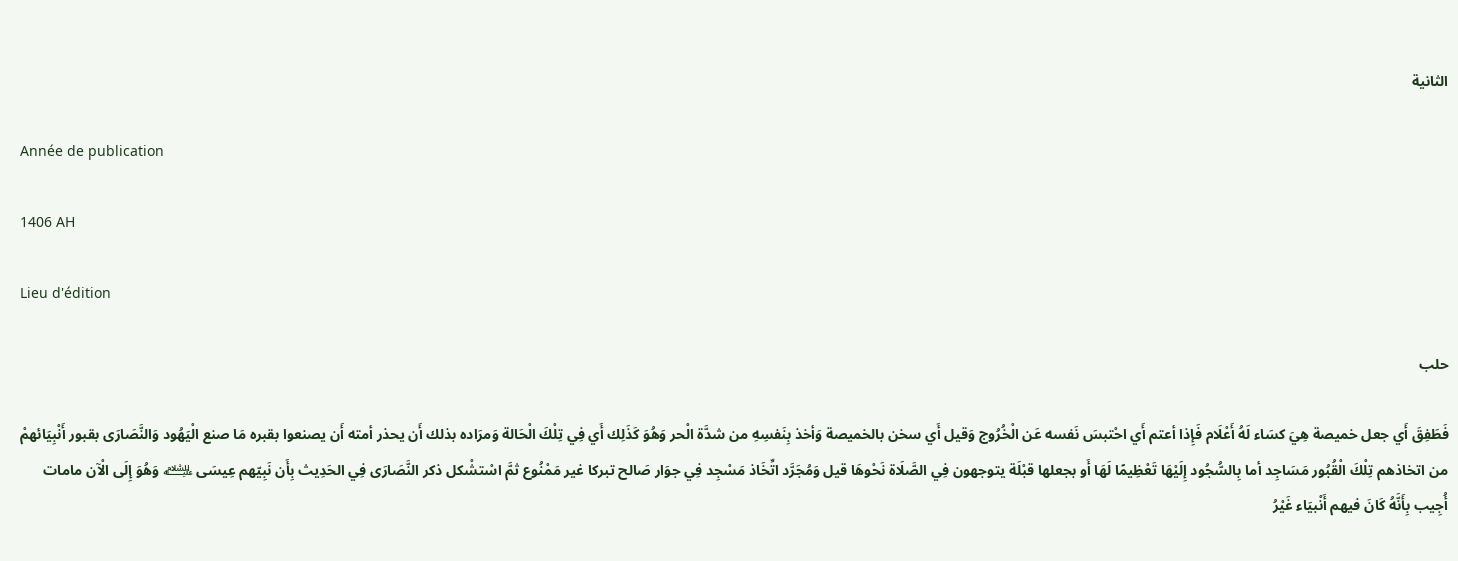الثانية

Année de publication

1406 AH

Lieu d'édition

حلب

فَطَفِقَ أَي جعل خميصة هِيَ كسَاء لَهُ أَعْلَام فَإِذا أعتم أَي احْتبسَ نَفسه عَن الْخُرُوج وَقيل أَي سخن بالخميصة وَأخذ بِنَفسِهِ من شدَّة الْحر وَهُوَ كَذَلِك أَي فِي تِلْكَ الْحَالة وَمرَاده بذلك أَن يحذر أمته أَن يصنعوا بقبره مَا صنع الْيَهُود وَالنَّصَارَى بقبور أَنْبِيَائهمْ من اتخاذهم تِلْكَ الْقُبُور مَسَاجِد أما بِالسُّجُود إِلَيْهَا تَعْظِيمًا لَهَا أَو بجعلها قبْلَة يتوجهون فِي الصَّلَاة نَحْوهَا قيل وَمُجَرَّد اتِّخَاذ مَسْجِد فِي جوَار صَالح تبركا غير مَمْنُوع ثمَّ اسْتشْكل ذكر النَّصَارَى فِي الحَدِيث بِأَن نَبِيّهم عِيسَى ﵇ وَهُوَ إِلَى الْآن مامات أُجِيب بِأَنَّهُ كَانَ فيهم أَنْبيَاء غَيْرُ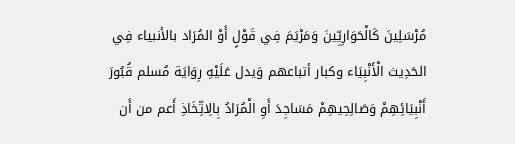مُرْسَلِينَ كَالْحَوَارِيِّينَ وَمَرْيَمَ فِي قَوْلٍ أَوْ المُرَاد بالأنبياء فِي الحَدِيث الْأَنْبِيَاء وكبار أتباعهم وَيدل عَلَيْهِ رِوَايَة مُسلم قُبُورَ أَنْبِيَائِهِمْ وَصَالِحِيهِمْ مَسَاجِدَ أَوِ الْمُرَادُ بِالِاتِّخَاذِ أَعم من أَن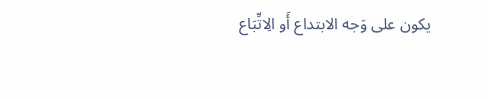يكون على وَجه الابتداع أَو الِاتِّبَاع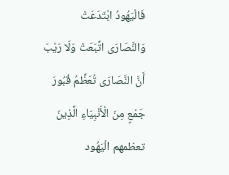فَالْيَهُودُ ابْتَدَعَتْ وَالنَّصَارَى اتَّبَعَتْ وَلَا رَيْبَ أَنَّ النَّصَارَى تُعَظِّمُ قُبُورَ جَمْعٍ مِنَ الْأَنْبِيَاءِ الَّذِينَ تعظمهم الْيَهُود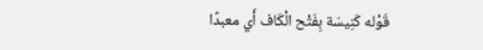قَوْله كَنِيسَة بِفَتْح الْكَاف أَي معبدًا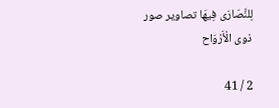لِلنَّصَارَى فِيهَا تصاوير صور ذوى الْأَرْوَاح

2 / 41